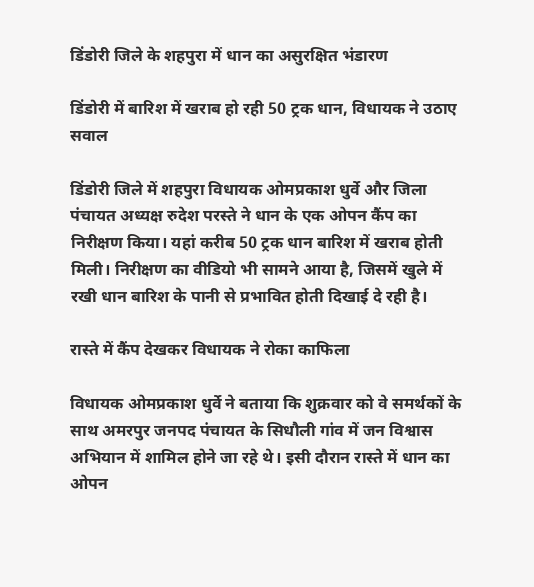डिंडोरी जिले के शहपुरा में धान का असुरक्षित भंडारण

डिंडोरी में बारिश में खराब हो रही 50 ट्रक धान, विधायक ने उठाए सवाल

डिंडोरी जिले में शहपुरा विधायक ओमप्रकाश धुर्वे और जिला पंचायत अध्यक्ष रुदेश परस्ते ने धान के एक ओपन कैंप का निरीक्षण किया। यहां करीब 50 ट्रक धान बारिश में खराब होती मिली। निरीक्षण का वीडियो भी सामने आया है, जिसमें खुले में रखी धान बारिश के पानी से प्रभावित होती दिखाई दे रही है।

रास्ते में कैंप देखकर विधायक ने रोका काफिला

विधायक ओमप्रकाश धुर्वे ने बताया कि शुक्रवार को वे समर्थकों के साथ अमरपुर जनपद पंचायत के सिधौली गांव में जन विश्वास अभियान में शामिल होने जा रहे थे। इसी दौरान रास्ते में धान का ओपन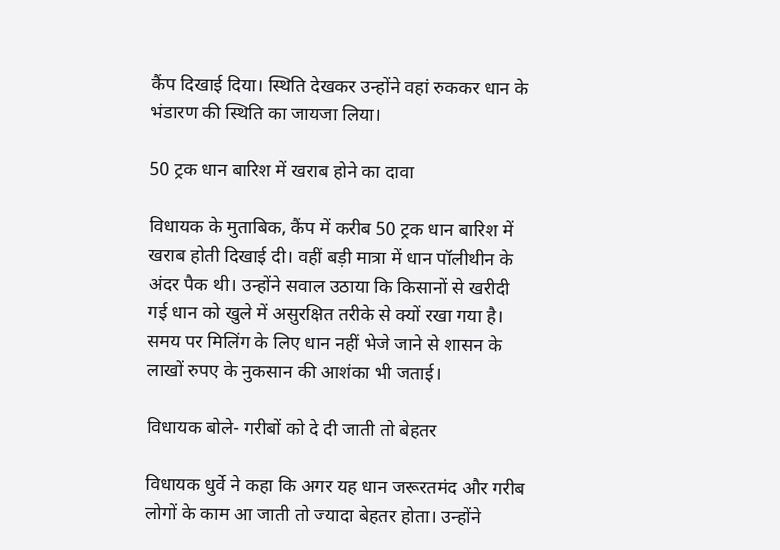कैंप दिखाई दिया। स्थिति देखकर उन्होंने वहां रुककर धान के भंडारण की स्थिति का जायजा लिया।

50 ट्रक धान बारिश में खराब होने का दावा

विधायक के मुताबिक, कैंप में करीब 50 ट्रक धान बारिश में खराब होती दिखाई दी। वहीं बड़ी मात्रा में धान पॉलीथीन के अंदर पैक थी। उन्होंने सवाल उठाया कि किसानों से खरीदी गई धान को खुले में असुरक्षित तरीके से क्यों रखा गया है। समय पर मिलिंग के लिए धान नहीं भेजे जाने से शासन के लाखों रुपए के नुकसान की आशंका भी जताई।

विधायक बोले- गरीबों को दे दी जाती तो बेहतर

विधायक धुर्वे ने कहा कि अगर यह धान जरूरतमंद और गरीब लोगों के काम आ जाती तो ज्यादा बेहतर होता। उन्होंने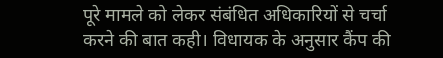पूरे मामले को लेकर संबंधित अधिकारियों से चर्चा करने की बात कही। विधायक के अनुसार कैंप की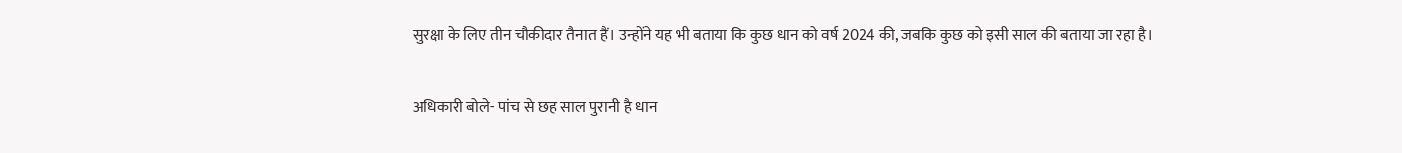सुरक्षा के लिए तीन चौकीदार तैनात हैं। उन्होंने यह भी बताया कि कुछ धान को वर्ष 2024 की, जबकि कुछ को इसी साल की बताया जा रहा है।

अधिकारी बोले- पांच से छह साल पुरानी है धान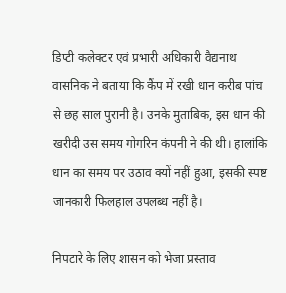डिप्टी कलेक्टर एवं प्रभारी अधिकारी वैद्यनाथ वासनिक ने बताया कि कैंप में रखी धान करीब पांच से छह साल पुरानी है। उनके मुताबिक, इस धान की खरीदी उस समय गोगरिन कंपनी ने की थी। हालांकि धान का समय पर उठाव क्यों नहीं हुआ, इसकी स्पष्ट जानकारी फिलहाल उपलब्ध नहीं है।

निपटारे के लिए शासन को भेजा प्रस्ताव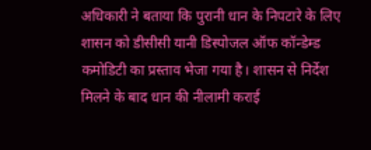अधिकारी ने बताया कि पुरानी धान के निपटारे के लिए शासन को डीसीसी यानी डिस्पोजल ऑफ कॉन्डेम्ड कमोडिटी का प्रस्ताव भेजा गया है। शासन से निर्देश मिलने के बाद धान की नीलामी कराई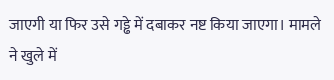जाएगी या फिर उसे गड्ढे में दबाकर नष्ट किया जाएगा। मामले ने खुले में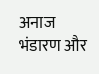अनाज भंडारण और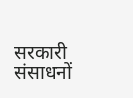सरकारी संसाधनों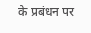के प्रबंधन पर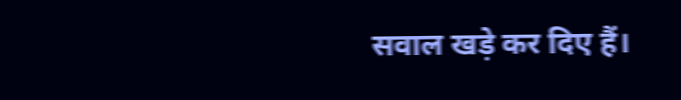सवाल खड़े कर दिए हैं।